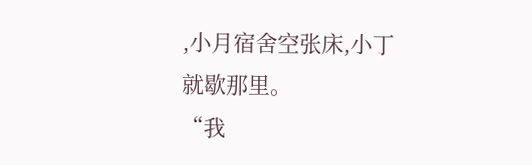,小月宿舍空张床,小丁就歇那里。
“我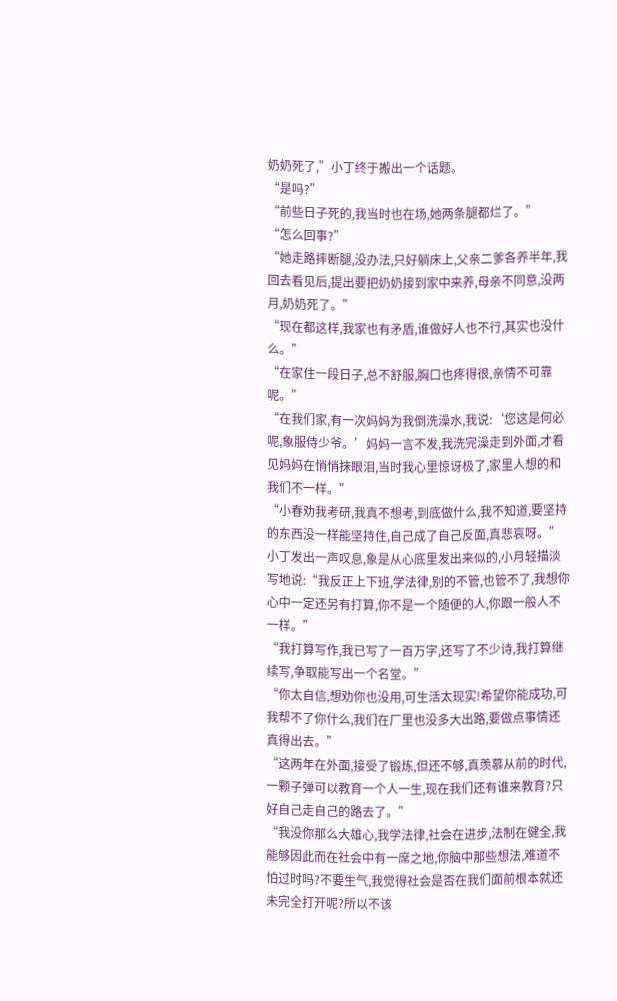奶奶死了,”小丁终于搬出一个话题。
“是吗?”
“前些日子死的,我当时也在场,她两条腿都烂了。”
“怎么回事?”
“她走路摔断腿,没办法,只好躺床上,父亲二爹各养半年,我回去看见后,提出要把奶奶接到家中来养,母亲不同意,没两月,奶奶死了。”
“现在都这样,我家也有矛盾,谁做好人也不行,其实也没什么。”
“在家住一段日子,总不舒服,胸口也疼得很,亲情不可靠呢。”
“在我们家,有一次妈妈为我倒洗澡水,我说:‘您这是何必呢,象服侍少爷。’妈妈一言不发,我洗完澡走到外面,才看见妈妈在悄悄抹眼泪,当时我心里惊讶极了,家里人想的和我们不一样。”
“小春劝我考研,我真不想考,到底做什么,我不知道,要坚持的东西没一样能坚持住,自己成了自己反面,真悲哀呀。”
小丁发出一声叹息,象是从心底里发出来似的,小月轻描淡写地说:“我反正上下班,学法律,别的不管,也管不了,我想你心中一定还另有打算,你不是一个随便的人,你跟一般人不一样。”
“我打算写作,我已写了一百万字,还写了不少诗,我打算继续写,争取能写出一个名堂。”
“你太自信,想劝你也没用,可生活太现实!希望你能成功,可我帮不了你什么,我们在厂里也没多大出路,要做点事情还真得出去。”
“这两年在外面,接受了锻炼,但还不够,真羡慕从前的时代,一颗子弹可以教育一个人一生,现在我们还有谁来教育?只好自己走自己的路去了。”
“我没你那么大雄心,我学法律,社会在进步,法制在健全,我能够因此而在社会中有一席之地,你脑中那些想法,难道不怕过时吗?不要生气,我觉得社会是否在我们面前根本就还未完全打开呢?所以不该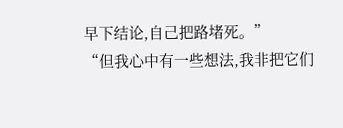早下结论,自己把路堵死。”
“但我心中有一些想法,我非把它们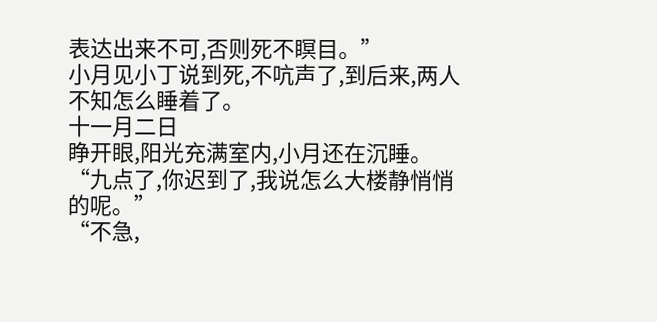表达出来不可,否则死不瞑目。”
小月见小丁说到死,不吭声了,到后来,两人不知怎么睡着了。
十一月二日
睁开眼,阳光充满室内,小月还在沉睡。
“九点了,你迟到了,我说怎么大楼静悄悄的呢。”
“不急,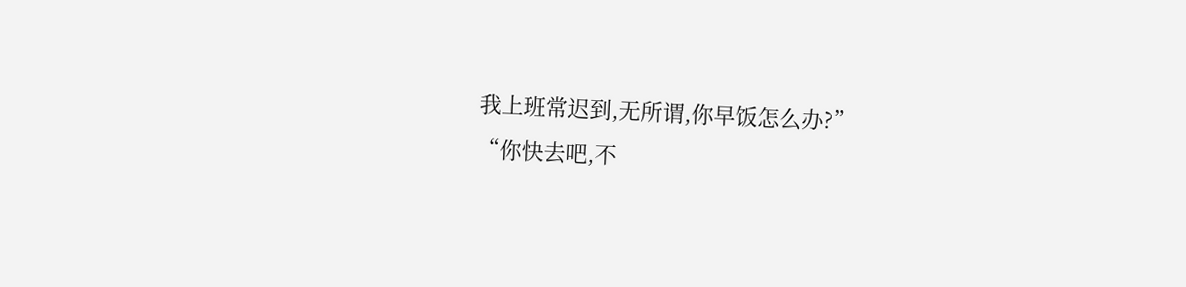我上班常迟到,无所谓,你早饭怎么办?”
“你快去吧,不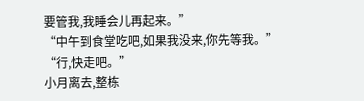要管我,我睡会儿再起来。”
“中午到食堂吃吧,如果我没来,你先等我。”
“行,快走吧。”
小月离去,整栋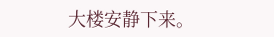大楼安静下来。